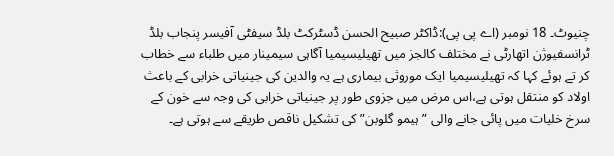چنیوٹ۔ 18 نومبر (اے پی پی):ڈاکٹر صبیح الحسن ڈسٹرکٹ بلڈ سیفٹی آفیسر پنجاب بلڈ ٹرانسفیوژن اتھارٹی نے مختلف کالجز میں تھیلیسیمیا آگاہی سیمینار میں طلباء سے خطاب کر تے ہوئے کہا کہ تھیلیسیمیا ایک موروثی بیماری ہے یہ والدین کی جینیاتی خرابی کے باعث اولاد کو منتقل ہوتی ہے،اس مرض میں جزوی طور پر جینیاتی خرابی کی وجہ سے خون کے سرخ خلیات میں پائی جانے والی ” ہیمو گلوبن” کی تشکیل ناقص طریقے سے ہوتی ہے۔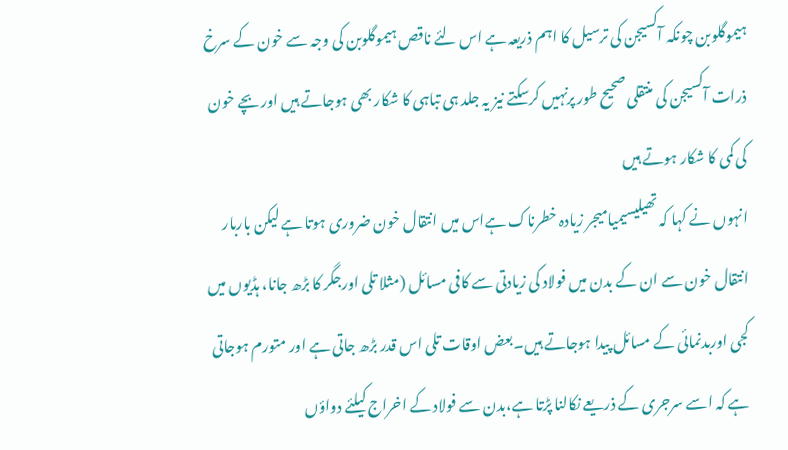ہیموگلوبن چونکہ آکسیجن کی ترسیل کا اہم ذریعہ ہے اس لئے ناقص ہیموگلوبن کی وجہ سے خون کے سرخ ذرات آکسیجن کی منتقلی صحیح طور پرنہیں کرسکتے نیز یہ جلد ہی تباہی کا شکار بھی ہوجاتے ہیں اور بچے خون کی کمی کا شکار ہوتے ہیں
انہوں نے کہا کہ تھیلیسیمیامیجر زیادہ خطرناک ہےاس میں انتقال خون ضروری ہوتا ہے لیکن باربار انتقال خون سے ان کے بدن میں فولاد کی زیادتی سے کافی مسائل (مثلا تلی اورجگر کا بڑھ جانا، ہڈیوں میں کجی اوربدنمائی کے مسائل پیدا ہوجاتے ہیں۔بعض اوقات تلی اس قدر بڑھ جاتی ہے اور متورم ہوجاتی ہے کہ اسے سرجری کے ذریعے نکالنا پڑتا ہے،بدن سے فولاد کے اخراج کیلئے دواؤں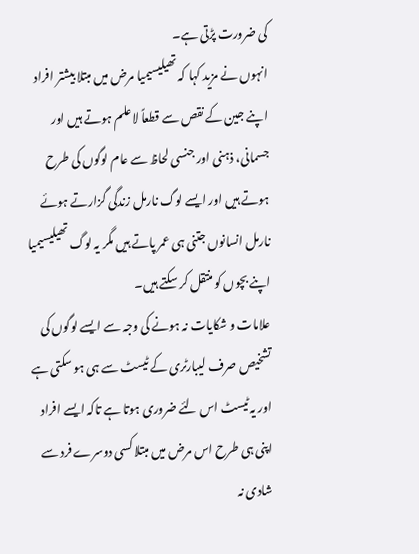کی ضرورت پڑتی ہے۔
انہوں نے مزید کہا کہ تھیلیسیمیا مرض میں مبتلا بیشتر افراد اپنے جین کے نقص سے قطعاً لاعلم ہوتے ہیں اور جسمانی، ذہنی اور جنسی لحاظ سے عام لوگوں کی طرح ہوتے ہیں اور ایسے لوگ نارمل زندگی گزارتے ہوئے نارمل انسانوں جتنی ہی عمر پاتے ہیں مگر یہ لوگ تھیلیسیمیا اپنے بچوں کو منتقل کر سکتے ہیں۔
علامات و شکایات نہ ہونے کی وجہ سے ایسے لوگوں کی تشخیص صرف لیبارٹری کے ٹیسٹ سے ہی ہو سکتی ہے اور یہ ٹیسٹ اس لئے ضروری ہوتا ہے تاکہ ایسے افراد اپنی ہی طرح اس مرض میں مبتلا کسی دوسرے فرد سے شادی نہ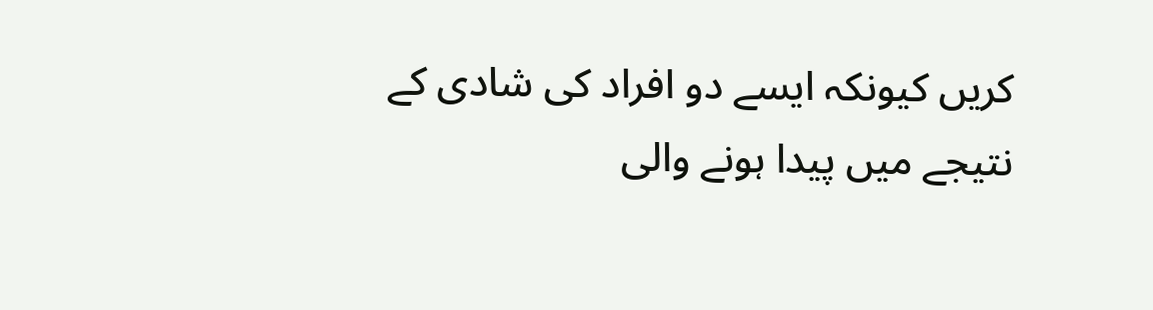کریں کیونکہ ایسے دو افراد کی شادی کے نتیجے میں پیدا ہونے والی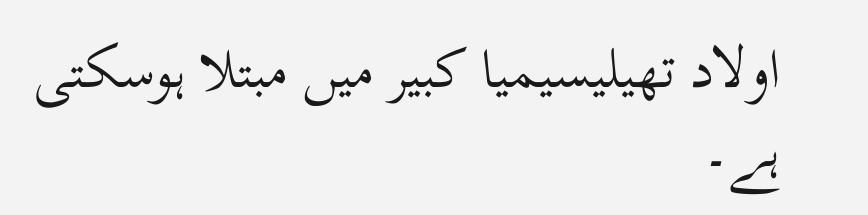اولاد تھیلیسیمیا کبیر میں مبتلا ہوسکتی ہے۔